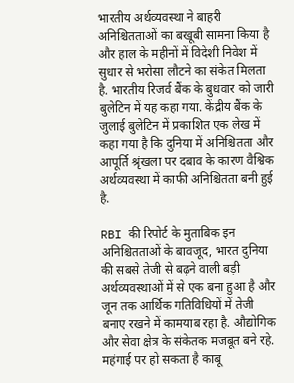भारतीय अर्थव्यवस्था ने बाहरी अनिश्चितताओं का बखूबी सामना किया है और हाल के महीनों में विदेशी निवेश में सुधार से भरोसा लौटने का संकेत मिलता है. भारतीय रिजर्व बैंक के बुधवार को जारी बुलेटिन में यह कहा गया. केंद्रीय बैंक के जुलाई बुलेटिन में प्रकाशित एक लेख में कहा गया है कि दुनिया में अनिश्चितता और आपूर्ति श्रृंखला पर दबाव के कारण वैश्विक अर्थव्यवस्था में काफी अनिश्चितता बनी हुई है.

RBI की रिपोर्ट के मुताबिक इन अनिश्चितताओं के बावजूद, भारत दुनिया की सबसे तेजी से बढ़ने वाली बड़ी अर्थव्यवस्थाओं में से एक बना हुआ है और जून तक आर्थिक गतिविधियों में तेजी बनाए रखने में कामयाब रहा है. औद्योगिक और सेवा क्षेत्र के संकेतक मजबूत बने रहे.
महंगाई पर हो सकता है काबू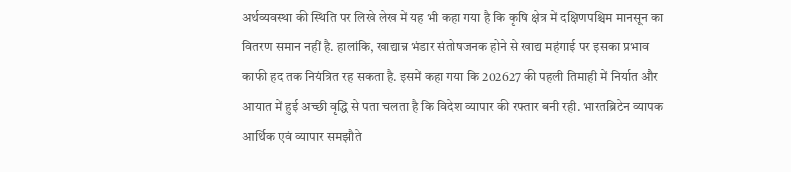अर्थव्यवस्था की स्थिति पर लिखे लेख में यह भी कहा गया है कि कृषि क्षेत्र में दक्षिणपश्चिम मानसून का वितरण समान नहीं है. हालांकि, खाद्यान्न भंडार संतोषजनक होने से खाद्य महंगाई पर इसका प्रभाव काफी हद तक नियंत्रित रह सकता है. इसमें कहा गया कि 202627 की पहली तिमाही में निर्यात और आयात में हुई अच्छी वृद्धि से पता चलता है कि विदेश व्यापार की रफ्तार बनी रही. भारतब्रिटेन व्यापक आर्थिक एवं व्यापार समझौते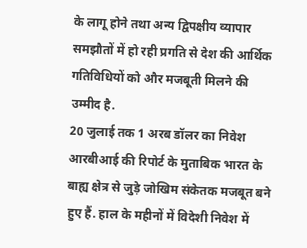के लागू होने तथा अन्य द्विपक्षीय व्यापार समझौतों में हो रही प्रगति से देश की आर्थिक गतिविधियों को और मजबूती मिलने की उम्मीद है.
20 जुलाई तक 1 अरब डॉलर का निवेश
आरबीआई की रिपोर्ट के मुताबिक भारत के बाह्य क्षेत्र से जुड़े जोखिम संकेतक मजबूत बने हुए हैं. हाल के महीनों में विदेशी निवेश में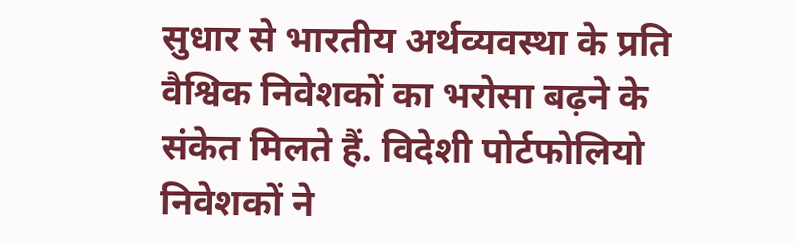सुधार से भारतीय अर्थव्यवस्था के प्रति वैश्विक निवेशकों का भरोसा बढ़ने के संकेत मिलते हैं. विदेशी पोर्टफोलियो निवेशकों ने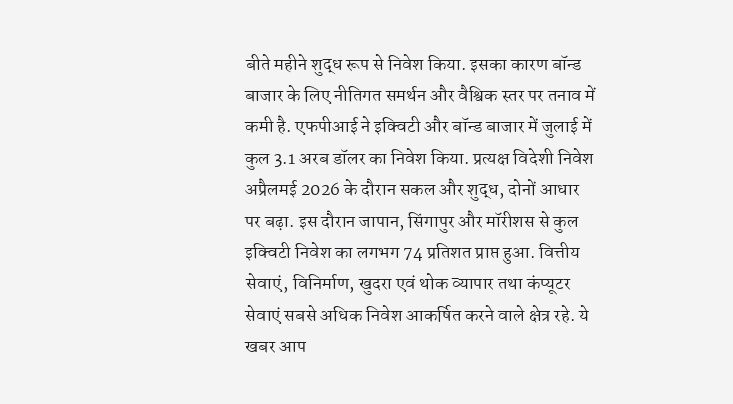बीते महीने शुद्ध रूप से निवेश किया. इसका कारण बॉन्ड बाजार के लिए नीतिगत समर्थन और वैश्विक स्तर पर तनाव में कमी है. एफपीआई ने इक्विटी और बॉन्ड बाजार में जुलाई में कुल 3.1 अरब डॉलर का निवेश किया. प्रत्यक्ष विदेशी निवेश अप्रैलमई 2026 के दौरान सकल और शुद्ध, दोनों आधार पर बढ़ा. इस दौरान जापान, सिंगापुर और मॉरीशस से कुल इक्विटी निवेश का लगभग 74 प्रतिशत प्राप्त हुआ. वित्तीय सेवाएं, विनिर्माण, खुदरा एवं थोक व्यापार तथा कंप्यूटर सेवाएं सबसे अधिक निवेश आकर्षित करने वाले क्षेत्र रहे. ये खबर आप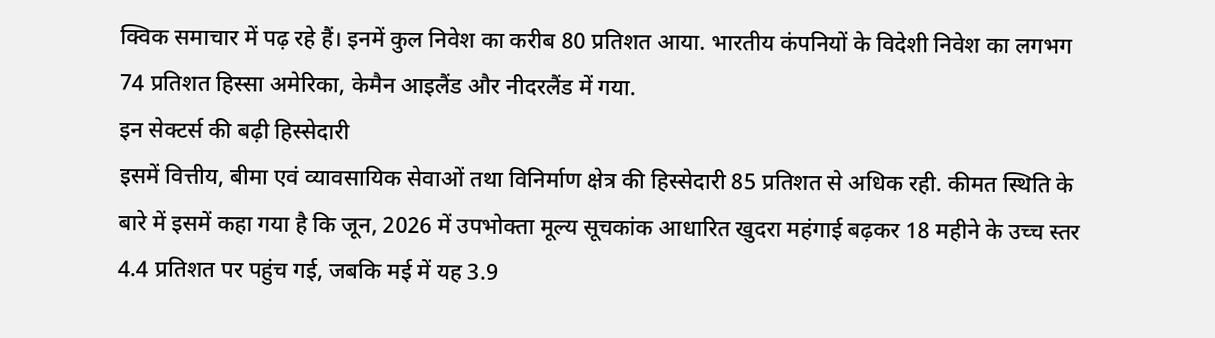क्विक समाचार में पढ़ रहे हैं। इनमें कुल निवेश का करीब 80 प्रतिशत आया. भारतीय कंपनियों के विदेशी निवेश का लगभग 74 प्रतिशत हिस्सा अमेरिका, केमैन आइलैंड और नीदरलैंड में गया.
इन सेक्टर्स की बढ़ी हिस्सेदारी
इसमें वित्तीय, बीमा एवं व्यावसायिक सेवाओं तथा विनिर्माण क्षेत्र की हिस्सेदारी 85 प्रतिशत से अधिक रही. कीमत स्थिति के बारे में इसमें कहा गया है कि जून, 2026 में उपभोक्ता मूल्य सूचकांक आधारित खुदरा महंगाई बढ़कर 18 महीने के उच्च स्तर 4.4 प्रतिशत पर पहुंच गई, जबकि मई में यह 3.9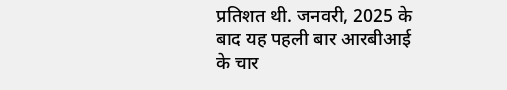प्रतिशत थी. जनवरी, 2025 के बाद यह पहली बार आरबीआई के चार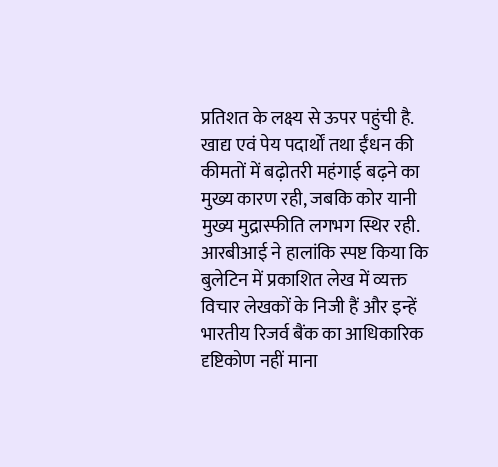प्रतिशत के लक्ष्य से ऊपर पहुंची है. खाद्य एवं पेय पदार्थों तथा ईंधन की कीमतों में बढ़ोतरी महंगाई बढ़ने का मुख्य कारण रही, जबकि कोर यानी मुख्य मुद्रास्फीति लगभग स्थिर रही. आरबीआई ने हालांकि स्पष्ट किया कि बुलेटिन में प्रकाशित लेख में व्यक्त विचार लेखकों के निजी हैं और इन्हें भारतीय रिजर्व बैंक का आधिकारिक दृष्टिकोण नहीं माना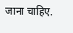जाना चाहिए.